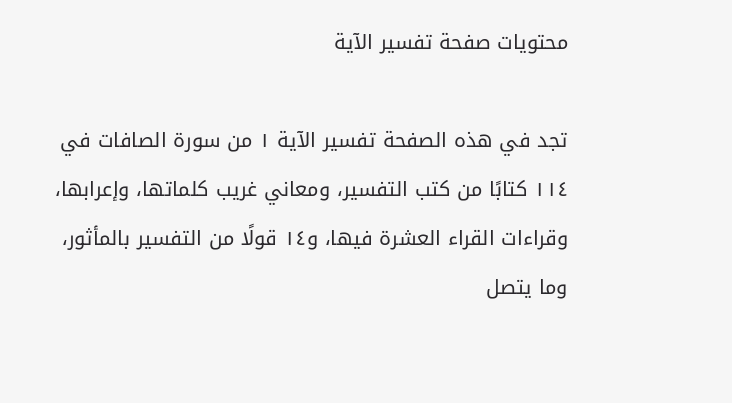محتويات صفحة تفسير الآية

تجد في هذه الصفحة تفسير الآية ١ من سورة الصافات في ١١٤ كتابًا من كتب التفسير، ومعاني غريب كلماتها، وإعرابها، وقراءات القراء العشرة فيها، و١٤ قولًا من التفسير بالمأثور، وما يتصل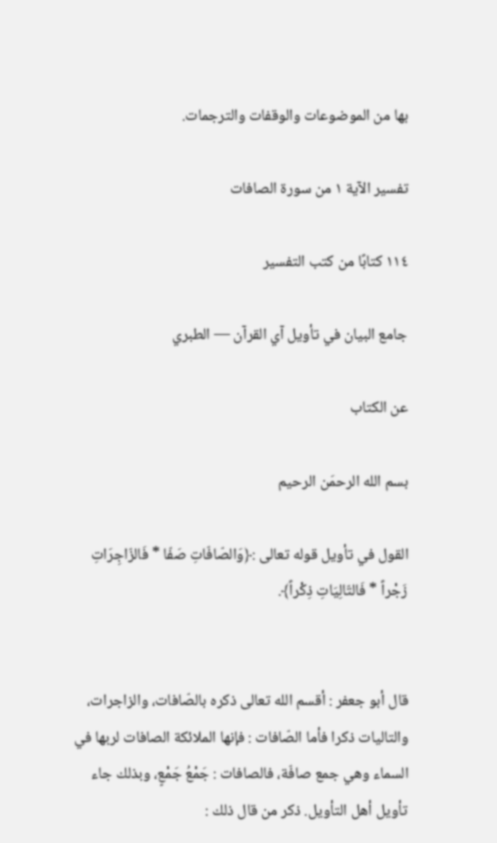بها من الموضوعات والوقفات والترجمات.

تفسير الآية ١ من سورة الصافات

١١٤ كتابًا من كتب التفسير

جامع البيان في تأويل آي القرآن — الطبري

عن الكتاب

بسم الله الرحمَن الرحيم

القول في تأويل قوله تعالى :﴿وَالصّافّاتِ صَفّا * فَالزّاجِرَاتِ زَجْراً * فَالتّالِيَاتِ ذِكْراً﴾.


قال أبو جعفر : أقسم الله تعالى ذكره بالصّافات، والزاجرات، والتاليات ذكرا فأما الصّافات : فإنها الملائكة الصافات لربها في السماء وهي جمع صافّة، فالصافات : جَمْعُ جَمْعٍ، وبذلك جاء تأويل أهل التأويل. ذكر من قال ذلك :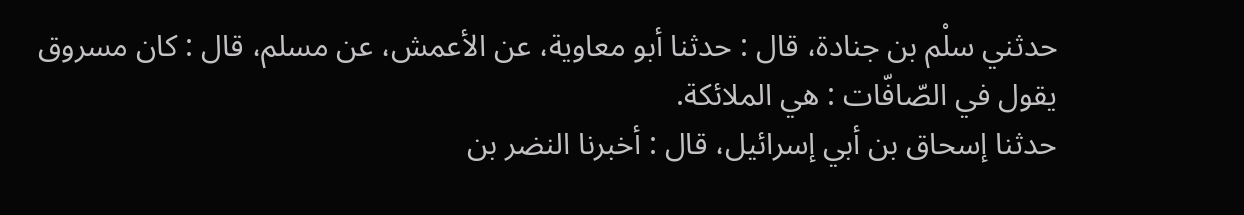حدثني سلْم بن جنادة، قال : حدثنا أبو معاوية، عن الأعمش، عن مسلم، قال : كان مسروق يقول في الصّافّات : هي الملائكة.
حدثنا إسحاق بن أبي إسرائيل، قال : أخبرنا النضر بن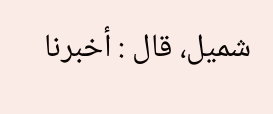شميل، قال : أخبرنا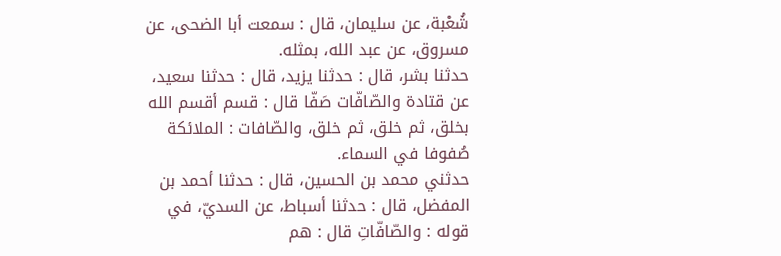شُعْبة، عن سليمان، قال : سمعت أبا الضحى، عن مسروق، عن عبد الله، بمثله.
حدثنا بشر، قال : حدثنا يزيد، قال : حدثنا سعيد، عن قتادة والصّافّات صَفّا قال : قسم أقسم الله بخلق، ثم خلق، ثم خلق، والصّافات : الملائكة صُفوفا في السماء.
حدثني محمد بن الحسين، قال : حدثنا أحمد بن المفضل، قال : حدثنا أسباط، عن السديّ، في قوله : والصّافّاتِ قال : هم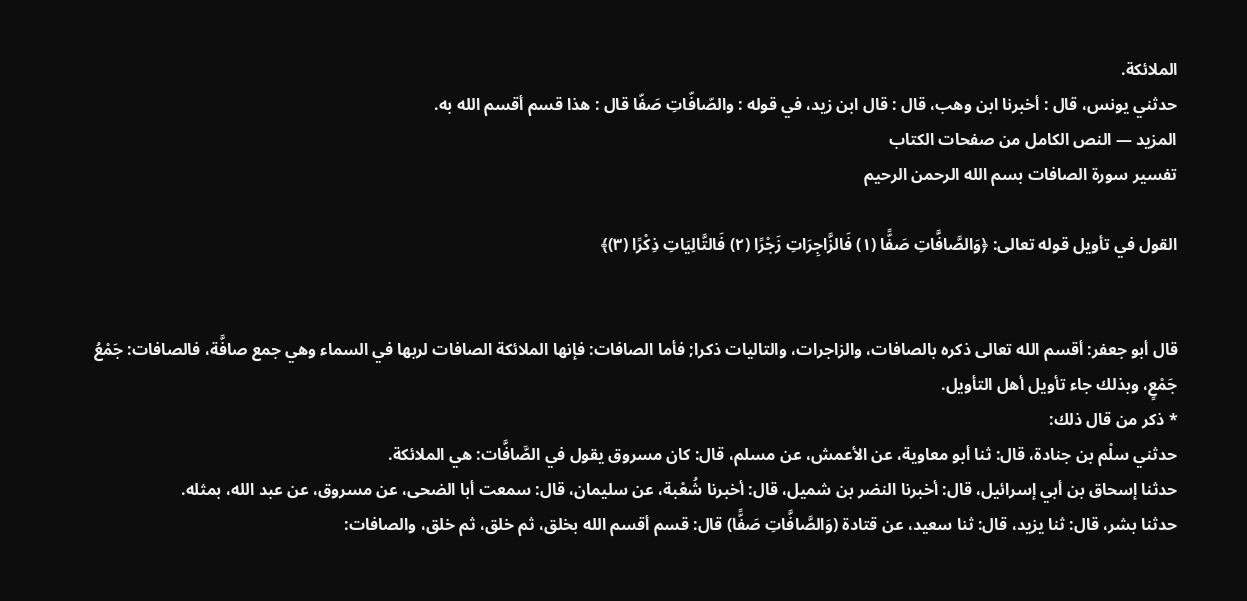الملائكة.
حدثني يونس، قال : أخبرنا ابن وهب، قال : قال ابن زيد، في قوله : والصّافّاتِ صَفّا قال : هذا قسم أقسم الله به.
المزيد — النص الكامل من صفحات الكتاب
تفسير سورة الصافات بسم الله الرحمن الرحيم

القول في تأويل قوله تعالى: ﴿وَالصَّافَّاتِ صَفًّا (١) فَالزَّاجِرَاتِ زَجْرًا (٢) فَالتَّالِيَاتِ ذِكْرًا (٣)﴾


قال أبو جعفر: أقسم الله تعالى ذكره بالصافات، والزاجرات، والتاليات ذكرا; فأما الصافات: فإنها الملائكة الصافات لربها في السماء وهي جمع صافَّة، فالصافات: جَمْعُ جَمْعٍ، وبذلك جاء تأويل أهل التأويل.
* ذكر من قال ذلك:
حدثني سلْم بن جنادة، قال: ثنا أبو معاوية، عن الأعمش، عن مسلم، قال: كان مسروق يقول في الصَّافَّات: هي الملائكة.
حدثنا إسحاق بن أبي إسرائيل، قال: أخبرنا النضر بن شميل، قال: أخبرنا شُعْبة، عن سليمان، قال: سمعت أبا الضحى، عن مسروق، عن عبد الله، بمثله.
حدثنا بشر، قال: ثنا يزيد، قال: ثنا سعيد، عن قتادة (وَالصَّافَّاتِ صَفًّا) قال: قسم أقسم الله بخلق، ثم خلق، ثم خلق، والصافات: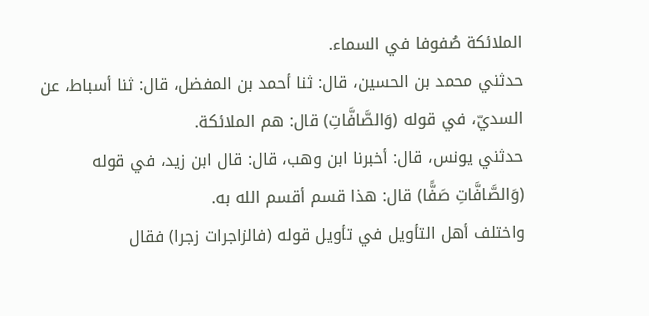الملائكة صُفوفا في السماء.
حدثني محمد بن الحسين، قال: ثنا أحمد بن المفضل، قال: ثنا أسباط، عن السديّ، في قوله (وَالصَّافَّاتِ) قال: هم الملائكة.
حدثني يونس، قال: أخبرنا ابن وهب، قال: قال ابن زيد، في قوله
(وَالصَّافَّاتِ صَفًّا) قال: هذا قسم أقسم الله به.
واختلف أهل التأويل في تأويل قوله (فالزاجرات زجرا) فقال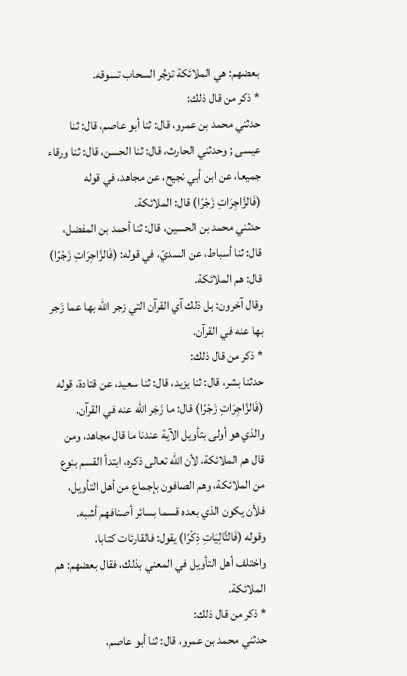بعضهم: هي الملائكة تزجُر السحاب تسوقه.
* ذكر من قال ذلك:
حدثني محمد بن عمرو، قال: ثنا أبو عاصم، قال: ثنا عيسى ; وحدثني الحارث، قال: ثنا الحسن، قال: ثنا ورقاء جميعا، عن ابن أبي نجيح، عن مجاهد، في قوله (فَالزَّاجِرَاتِ زَجْرًا) قال: الملائكة.
حدثني محمد بن الحسين، قال: ثنا أحمد بن المفضل، قال: ثنا أسباط، عن السديّ، في قوله: (فَالزَّاجِرَاتِ زَجْرًا) قال: هم الملائكة.
وقال آخرون: بل ذلك آي القرآن التي زجر الله بها عما زَجر بها عنه في القرآن.
* ذكر من قال ذلك:
حدثنا بشر، قال: ثنا يزيد، قال: ثنا سعيد، عن قتادة، قوله (فَالزَّاجِرَاتِ زَجْرًا) قال: ما زَجَر الله عنه في القرآن.
والذي هو أولى بتأويل الآية عندنا ما قال مجاهد، ومن قال هم الملائكة، لأن الله تعالى ذكره، ابتدأ القسم بنوع من الملائكة، وهم الصافون بإجماع من أهل التأويل، فلأن يكون الذي بعده قسما بسائر أصنافهم أشبه.
وقوله (فَالتَّالِيَاتِ ذِكْرًا) يقول: فالقارئات كتابا.
واختلف أهل التأويل في المعني بذلك، فقال بعضهم: هم الملائكة.
* ذكر من قال ذلك:
حدثني محمد بن عمرو، قال: ثنا أبو عاصم،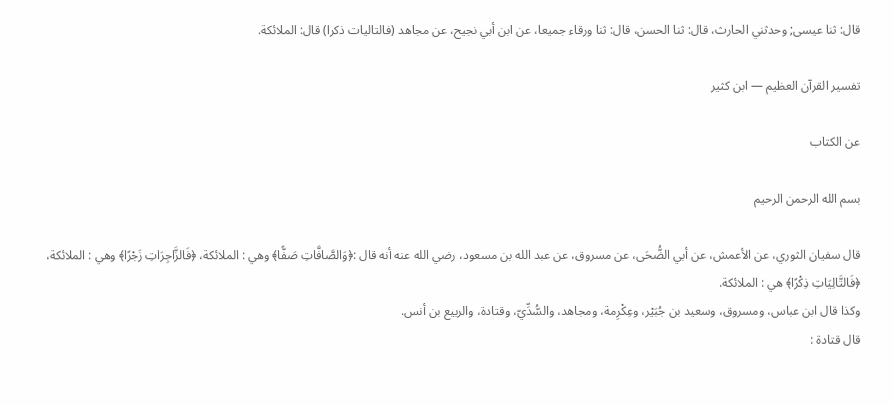قال: ثنا عيسى; وحدثني الحارث، قال: ثنا الحسن، قال: ثنا ورقاء جميعا، عن ابن أبي نجيح، عن مجاهد (فالتاليات ذكرا) قال: الملائكة.

تفسير القرآن العظيم — ابن كثير

عن الكتاب

بسم الله الرحمن الرحيم

قال سفيان الثوري، عن الأعمش، عن أبي الضُّحَى، عن مسروق، عن عبد الله بن مسعود، رضي الله عنه أنه قال :﴿وَالصَّافَّاتِ صَفًّا﴾ وهي : الملائكة، ﴿فَالزَّاجِرَاتِ زَجْرًا﴾ وهي : الملائكة، ﴿فَالتَّالِيَاتِ ذِكْرًا﴾ هي : الملائكة.
وكذا قال ابن عباس، ومسروق، وسعيد بن جُبَيْر، وعِكْرِمة، ومجاهد، والسُّدِّيّ، وقتادة، والربيع بن أنس.
قال قتادة :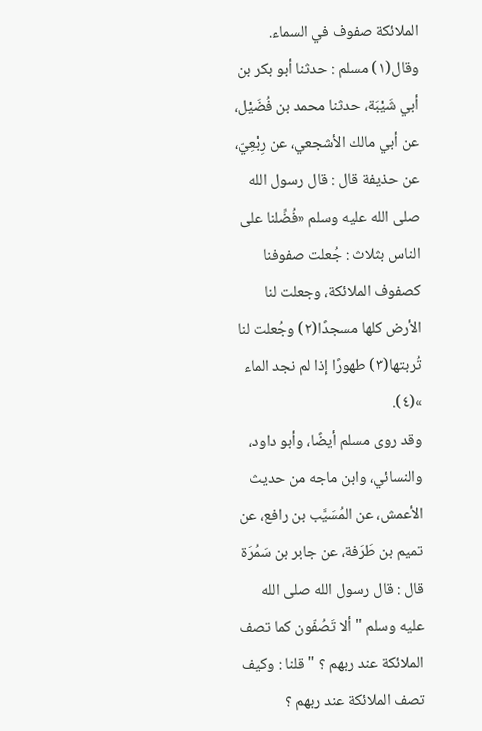الملائكة صفوف في السماء.
وقال(١) مسلم : حدثنا أبو بكر بن أبي شَيْبَة، حدثنا محمد بن فُضَيْل، عن أبي مالك الأشجعي، عن رِبْعِيّ، عن حذيفة قال : قال رسول الله صلى الله عليه وسلم «فُضِّلنا على الناس بثلاث : جُعلت صفوفنا كصفوف الملائكة، وجعلت لنا الأرض كلها مسجدًا(٢) وجُعلت لنا تُربتها(٣) طهورًا إذا لم نجد الماء »(٤).
وقد روى مسلم أيضًا، وأبو داود، والنسائي، وابن ماجه من حديث الأعمش، عن المُسَيَّب بن رافع، عن تميم بن طَرَفة، عن جابر بن سَمُرَة قال : قال رسول الله صلى الله عليه وسلم " ألا تَصُفّون كما تصف الملائكة عند ربهم ؟ " قلنا : وكيف تصف الملائكة عند ربهم ؟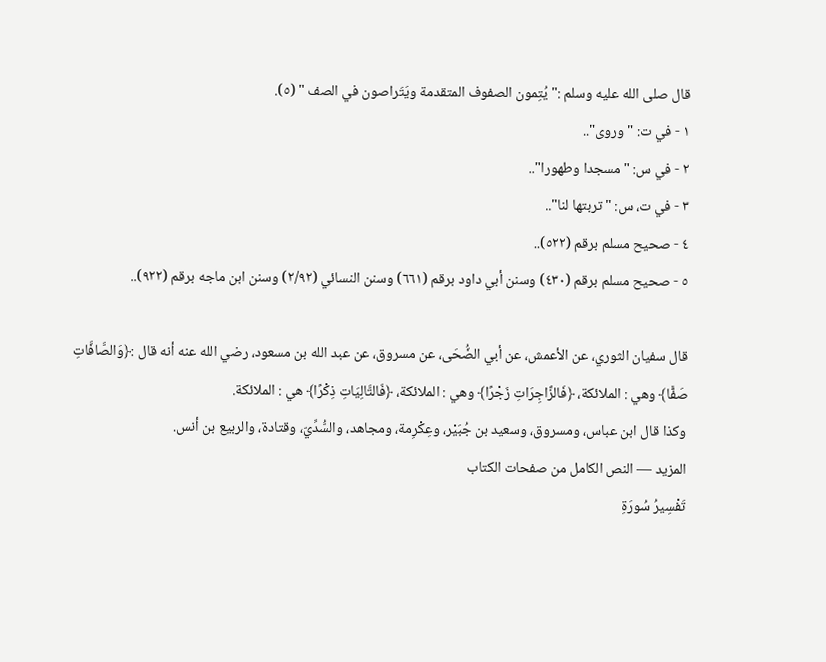قال صلى الله عليه وسلم :" يُتِمون الصفوف المتقدمة ويَتَراصون في الصف " (٥).
١ - في ت: "وروى"..
٢ - في س: "مسجدا وطهورا"..
٣ - في ت، س: "تربتها لنا"..
٤ - صحيح مسلم برقم (٥٢٢)..
٥ - صحيح مسلم برقم (٤٣٠) وسنن أبي داود برقم (٦٦١) وسنن النسائي (٢/٩٢) وسنن ابن ماجه برقم (٩٢٢)..

قال سفيان الثوري، عن الأعمش، عن أبي الضُّحَى، عن مسروق، عن عبد الله بن مسعود، رضي الله عنه أنه قال :﴿وَالصَّافَّاتِ صَفًّا﴾ وهي : الملائكة، ﴿فَالزَّاجِرَاتِ زَجْرًا﴾ وهي : الملائكة، ﴿فَالتَّالِيَاتِ ذِكْرًا﴾ هي : الملائكة.
وكذا قال ابن عباس، ومسروق، وسعيد بن جُبَيْر، وعِكْرِمة، ومجاهد، والسُّدِّيّ، وقتادة، والربيع بن أنس.
المزيد — النص الكامل من صفحات الكتاب
تَفْسِيرُ سُورَةِ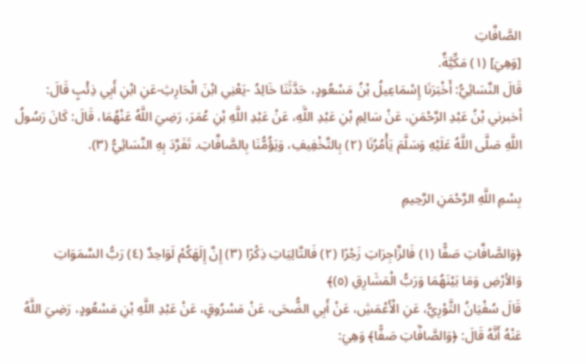الصَّافَّاتِ
[وَهِيَ] (١) مَكِّيَّةٌ.
قَالَ النَّسَائِيُّ: أَخْبَرَنَا إِسْمَاعِيلُ بْنُ مَسْعُودٍ، حَدَّثَنَا خَالِدُ -يَعْنِي ابْنَ الْحَارِثِ-عَنِ ابْنِ أَبِي ذِئْبٍ قَالَ: أخبرني بْنُ عَبْدِ الرَّحْمَنِ، عَنْ سَالِمِ بْنِ عَبْدِ اللَّهِ، عَنْ عَبْدِ اللَّهِ بْنِ عُمَرَ، رَضِيَ اللَّهُ عَنْهُمَا، قَالَ: كَانَ رَسُولُ اللَّهِ صَلَّى اللَّهُ عَلَيْهِ وَسَلَّمَ يَأْمُرُنَا (٢) بِالتَّخْفِيفِ، وَيَؤُمُّنَا بِالصَّافَّاتِ. تَفَرَّدَ بِهِ النَّسَائِيُّ (٣).

بِسْمِ اللَّهِ الرَّحْمَنِ الرَّحِيمِ

﴿وَالصَّافَّاتِ صَفًّا (١) فَالزَّاجِرَاتِ زَجْرًا (٢) فَالتَّالِيَاتِ ذِكْرًا (٣) إِنَّ إِلَهَكُمْ لَوَاحِدٌ (٤) رَبُّ السَّمَوَاتِ وَالأرْضِ وَمَا بَيْنَهُمَا وَرَبُّ الْمَشَارِقِ (٥)﴾
قَالَ سُفْيَانُ الثَّوْرِيُّ، عَنِ الْأَعْمَشِ، عَنْ أَبِي الضُّحَى، عَنْ مَسْرُوقٍ، عَنْ عَبْدِ اللَّهِ بْنِ مَسْعُودٍ، رَضِيَ اللَّهُ عَنْهُ أَنَّهُ قَالَ: ﴿وَالصَّافَّاتِ صَفًّا﴾ وَهِيَ: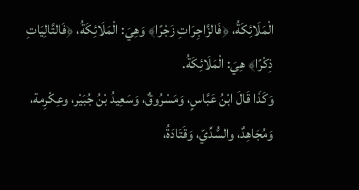الْمَلَائِكَةُ، ﴿فَالزَّاجِرَاتِ زَجْرًا﴾ وَهِيَ: الْمَلَائِكَةُ، ﴿فَالتَّالِيَاتِ ذِكْرًا﴾ هِيَ: الْمَلَائِكَةُ.
وَكَذَا قَالَ ابْنُ عَبَّاسٍ، وَمَسْرُوقٌ، وَسَعِيدُ بْنُ جُبَيْر، وعِكْرِمة، وَمُجَاهِدٌ، والسُّدِّيّ، وَقَتَادَةُ،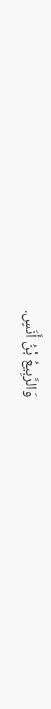وَالرَّبِيعُ بْنُ أَنَسٍ.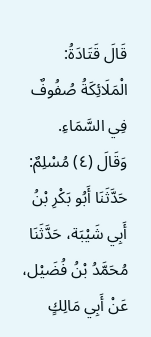قَالَ قَتَادَةُ: الْمَلَائِكَةُ صُفُوفٌ فِي السَّمَاءِ.
وَقَالَ (٤) مُسْلِمٌ: حَدَّثَنَا أَبُو بَكْرِ بْنُ أَبِي شَيْبَة، حَدَّثَنَا مُحَمَّدُ بْنُ فُضَيْل، عَنْ أَبِي مَالِكٍ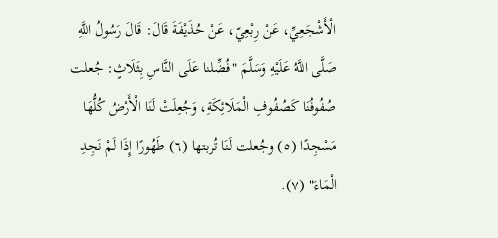الْأَشْجَعِيِّ، عَنْ رِبْعِيّ، عَنْ حُذَيْفَةَ قَالَ: قَالَ رَسُولُ اللَّهِ صَلَّى اللَّهُ عَلَيْهِ وَسَلَّمَ "فُضِّلنا عَلَى النَّاسِ بِثَلَاثٍ: جُعلت صُفُوفُنَا كَصُفُوفِ الْمَلَائِكَةِ، وَجُعِلَتْ لَنَا الْأَرْضُ كُلُّهَا مَسْجِدًا (٥) وجُعلت لَنَا تُربتها (٦) طَهُورًا إِذَا لَمْ نَجِدِ الْمَاءَ" (٧).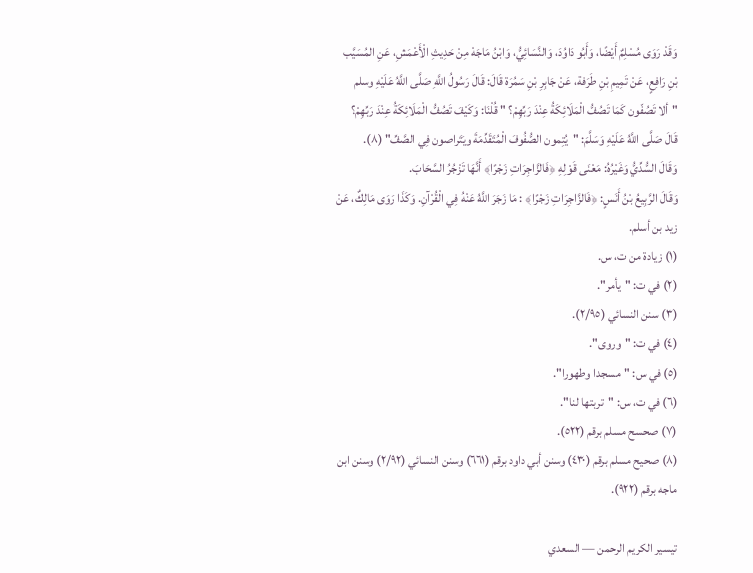وَقَدْ رَوَى مُسْلِمٌ أَيْضًا، وَأَبُو دَاوُدَ، وَالنَّسَائِيُّ، وَابْنُ مَاجَهْ مِنْ حَدِيثِ الْأَعْمَشِ، عَنِ المُسَيَّب بْنِ رَافِعٍ، عَنْ تَمِيمِ بْنِ طَرَفة، عَنْ جَابِرِ بْنِ سَمُرَة قَالَ: قَالَ رَسُولُ اللَّهِ صَلَّى اللَّهُ عَلَيْهِ وسلم "ألا تَصُفّون كَمَا تَصُفُّ الْمَلَائِكَةُ عِنْدَ رَبِّهِمْ؟ " قُلْنَا: وَكَيْفَ تَصُفُّ الْمَلَائِكَةُ عِنْدَ رَبِّهِمْ؟ قَالَ صَلَّى اللَّهُ عَلَيْهِ وَسَلَّمَ: "يُتِمون الصُّفُوفَ الْمُتَقَدِّمَةَ ويَتَراصون فِي الصَّفِّ" (٨).
وَقَالَ السُّدِّيُّ وَغَيْرُهُ: مَعْنَى قَوْلِهِ ﴿فَالزَّاجِرَاتِ زَجْرًا﴾ أَنَّهَا تَزْجُرُ السَّحَابَ.
وَقَالَ الرَّبِيعُ بْنُ أَنَسٍ: ﴿فَالزَّاجِرَاتِ زَجْرًا﴾ : مَا زَجَرَ اللَّهُ عَنْهُ فِي الْقُرْآنِ. وَكَذَا رَوَى مَالِكٌ، عَنْ زيد بن أسلم.
(١) زيادة من ت، س.
(٢) في ت: "يأمر".
(٣) سنن النسائي (٢/٩٥).
(٤) في ت: "وروى".
(٥) في س: "مسجدا وطهورا".
(٦) في ت، س: "تربتها لنا".
(٧) صحسح مسلم برقم (٥٢٢).
(٨) صحيح مسلم برقم (٤٣٠) وسنن أبي داود برقم (٦٦١) وسنن النسائي (٢/٩٢) وسنن ابن ماجه برقم (٩٢٢).

تيسير الكريم الرحمن — السعدي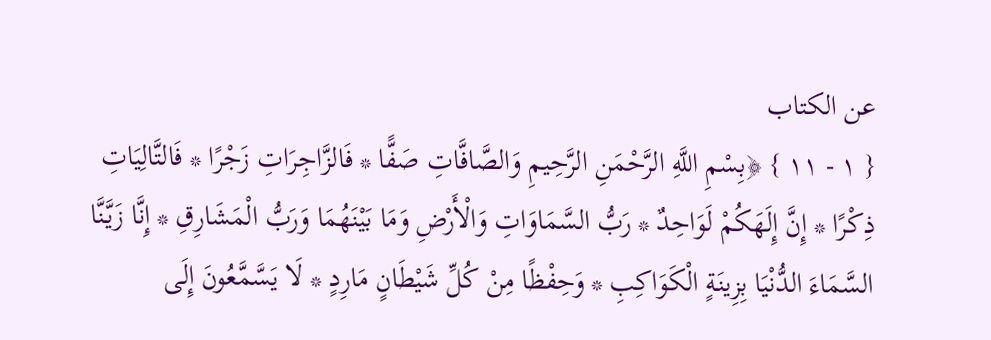عن الكتاب
{ ١ - ١١ } ﴿بِسْمِ اللَّهِ الرَّحْمَنِ الرَّحِيمِ وَالصَّافَّاتِ صَفًّا * فَالزَّاجِرَاتِ زَجْرًا * فَالتَّالِيَاتِ ذِكْرًا * إِنَّ إِلَهَكُمْ لَوَاحِدٌ * رَبُّ السَّمَاوَاتِ وَالْأَرْضِ وَمَا بَيْنَهُمَا وَرَبُّ الْمَشَارِقِ * إِنَّا زَيَّنَّا السَّمَاءَ الدُّنْيَا بِزِينَةٍ الْكَوَاكِبِ * وَحِفْظًا مِنْ كُلِّ شَيْطَانٍ مَارِدٍ * لَا يَسَّمَّعُونَ إِلَى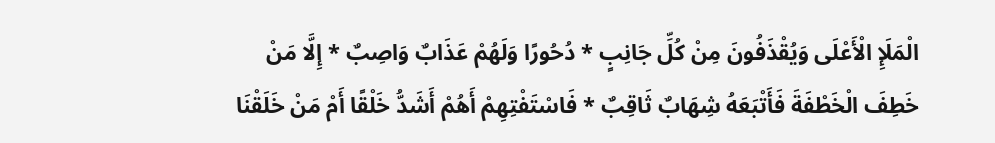الْمَلَإِ الْأَعْلَى وَيُقْذَفُونَ مِنْ كُلِّ جَانِبٍ * دُحُورًا وَلَهُمْ عَذَابٌ وَاصِبٌ * إِلَّا مَنْ خَطِفَ الْخَطْفَةَ فَأَتْبَعَهُ شِهَابٌ ثَاقِبٌ * فَاسْتَفْتِهِمْ أَهُمْ أَشَدُّ خَلْقًا أَمْ مَنْ خَلَقْنَا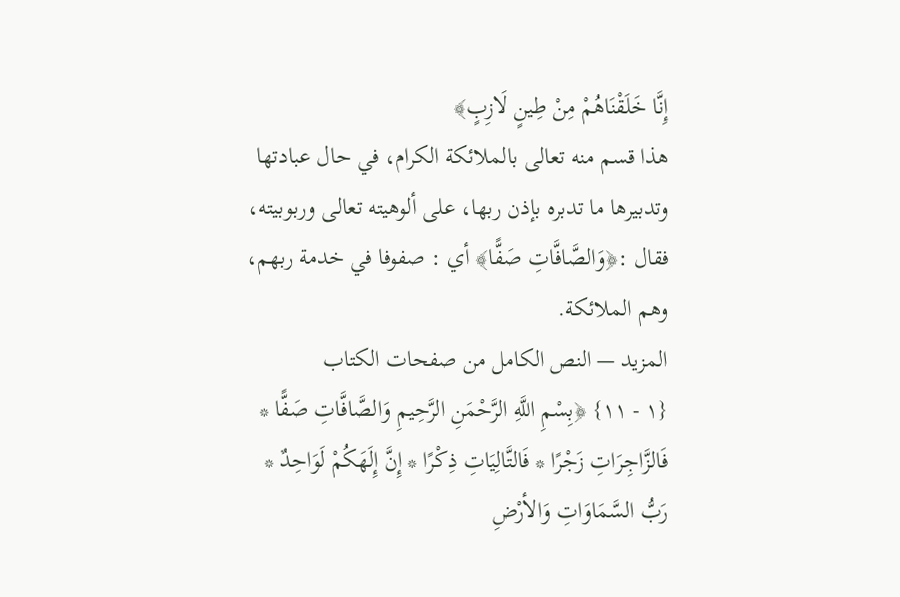إِنَّا خَلَقْنَاهُمْ مِنْ طِينٍ لَازِبٍ﴾
هذا قسم منه تعالى بالملائكة الكرام، في حال عبادتها وتدبيرها ما تدبره بإذن ربها، على ألوهيته تعالى وربوبيته، فقال :﴿وَالصَّافَّاتِ صَفًّا﴾ أي : صفوفا في خدمة ربهم، وهم الملائكة.
المزيد — النص الكامل من صفحات الكتاب
{١ - ١١} ﴿بِسْمِ اللَّهِ الرَّحْمَنِ الرَّحِيمِ وَالصَّافَّاتِ صَفًّا * فَالزَّاجِرَاتِ زَجْرًا * فَالتَّالِيَاتِ ذِكْرًا * إِنَّ إِلَهَكُمْ لَوَاحِدٌ * رَبُّ السَّمَاوَاتِ وَالأرْضِ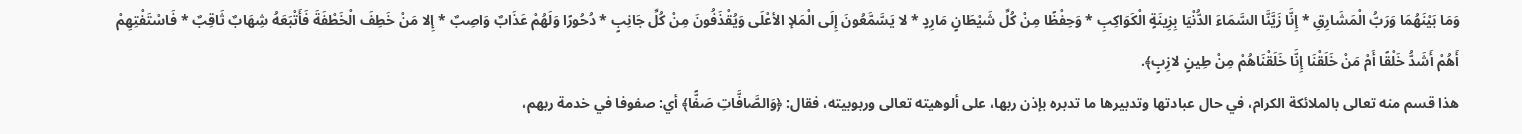وَمَا بَيْنَهُمَا وَرَبُّ الْمَشَارِقِ * إِنَّا زَيَّنَّا السَّمَاءَ الدُّنْيَا بِزِينَةٍ الْكَوَاكِبِ * وَحِفْظًا مِنْ كُلِّ شَيْطَانٍ مَارِدٍ * لا يَسَّمَّعُونَ إِلَى الْمَلإ الأعْلَى وَيُقْذَفُونَ مِنْ كُلِّ جَانِبٍ * دُحُورًا وَلَهُمْ عَذَابٌ وَاصِبٌ * إِلا مَنْ خَطِفَ الْخَطْفَةَ فَأَتْبَعَهُ شِهَابٌ ثَاقِبٌ * فَاسْتَفْتِهِمْ أَهُمْ أَشَدُّ خَلْقًا أَمْ مَنْ خَلَقْنَا إِنَّا خَلَقْنَاهُمْ مِنْ طِينٍ لازِبٍ﴾.
هذا قسم منه تعالى بالملائكة الكرام، في حال عبادتها وتدبيرها ما تدبره بإذن ربها، على ألوهيته تعالى وربوبيته، فقال: ﴿وَالصَّافَّاتِ صَفًّا﴾ أي: صفوفا في خدمة ربهم،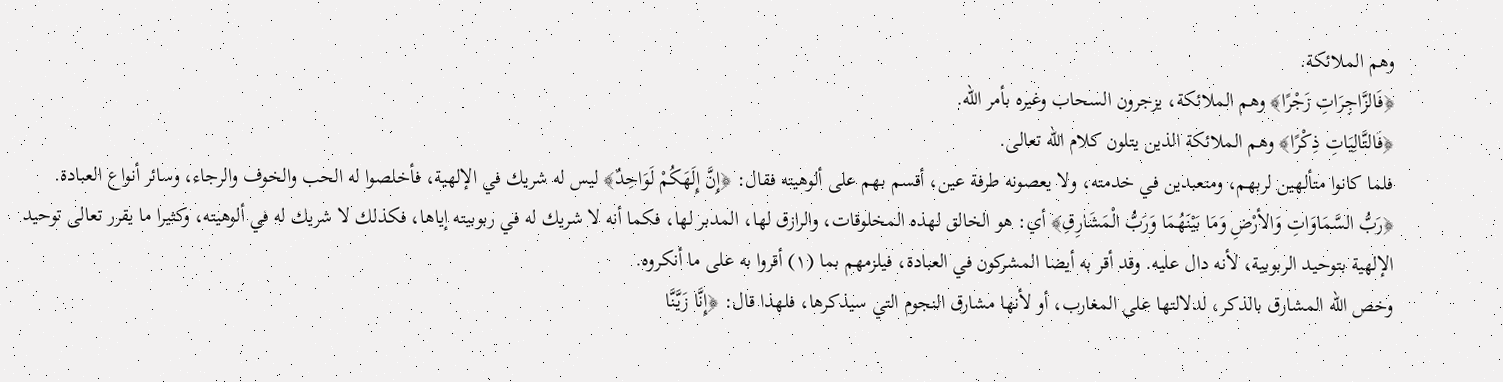وهم الملائكة.
﴿فَالزَّاجِرَاتِ زَجْرًا﴾ وهم الملائكة، يزجرون السحاب وغيره بأمر الله.
﴿فَالتَّالِيَاتِ ذِكْرًا﴾ وهم الملائكة الذين يتلون كلام الله تعالى.
فلما كانوا متألهين لربهم، ومتعبدين في خدمته، ولا يعصونه طرفة عين، أقسم بهم على ألوهيته فقال: ﴿إِنَّ إِلَهَكُمْ لَوَاحِدٌ﴾ ليس له شريك في الإلهية، فأخلصوا له الحب والخوف والرجاء، وسائر أنواع العبادة.
﴿رَبُّ السَّمَاوَاتِ وَالأرْضِ وَمَا بَيْنَهُمَا وَرَبُّ الْمَشَارِقِ﴾ أي: هو الخالق لهذه المخلوقات، والرازق لها، المدبر لها، فكما أنه لا شريك له في ربوبيته إياها، فكذلك لا شريك له في ألوهيته، وكثيرا ما يقرر تعالى توحيد الإلهية بتوحيد الربوبية، لأنه دال عليه. وقد أقر به أيضا المشركون في العبادة، فيلزمهم بما (١) أقروا به على ما أنكروه.
وخص الله المشارق بالذكر، لدلالتها على المغارب، أو لأنها مشارق النجوم التي سيذكرها، فلهذا قال: ﴿إِنَّا زَيَّنَّا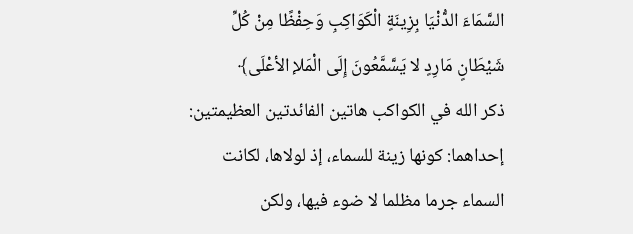السَّمَاءَ الدُّنْيَا بِزِينَةٍ الْكَوَاكِبِ وَحِفْظًا مِنْ كُلِّ شَيْطَانٍ مَارِدٍ لا يَسَّمَّعُونَ إِلَى الْمَلإ الأعْلَى﴾
ذكر الله في الكواكب هاتين الفائدتين العظيمتين:
إحداهما: كونها زينة للسماء، إذ لولاها، لكانت السماء جرما مظلما لا ضوء فيها، ولكن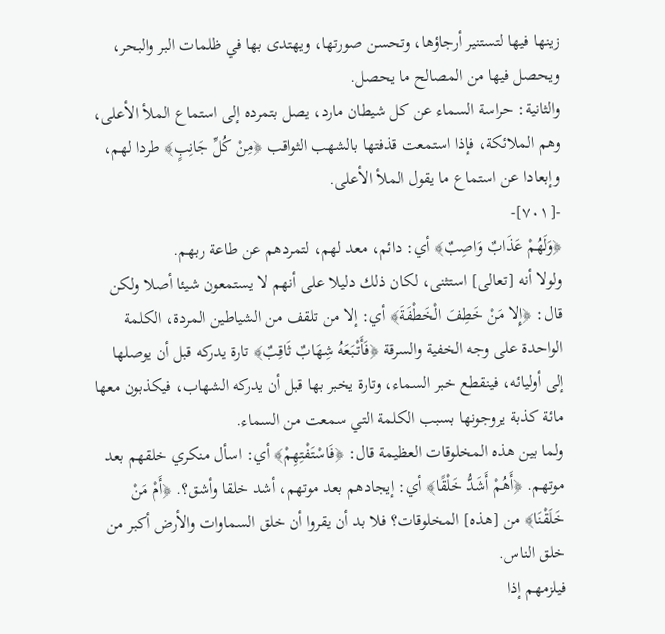زينها فيها لتستنير أرجاؤها، وتحسن صورتها، ويهتدى بها في ظلمات البر والبحر، ويحصل فيها من المصالح ما يحصل.
والثانية: حراسة السماء عن كل شيطان مارد، يصل بتمرده إلى استماع الملأ الأعلى، وهم الملائكة، فإذا استمعت قذفتها بالشهب الثواقب ﴿مِنْ كُلِّ جَانِبٍ﴾ طردا لهم، وإبعادا عن استماع ما يقول الملأ الأعلى.
-[٧٠١]-
﴿وَلَهُمْ عَذَابٌ وَاصِبٌ﴾ أي: دائم، معد لهم، لتمردهم عن طاعة ربهم.
ولولا أنه [تعالى] استثنى، لكان ذلك دليلا على أنهم لا يستمعون شيئا أصلا ولكن قال: ﴿إِلا مَنْ خَطِفَ الْخَطْفَةَ﴾ أي: إلا من تلقف من الشياطين المردة، الكلمة الواحدة على وجه الخفية والسرقة ﴿فَأَتْبَعَهُ شِهَابٌ ثَاقِبٌ﴾ تارة يدركه قبل أن يوصلها إلى أوليائه، فينقطع خبر السماء، وتارة يخبر بها قبل أن يدركه الشهاب، فيكذبون معها مائة كذبة يروجونها بسبب الكلمة التي سمعت من السماء.
ولما بين هذه المخلوقات العظيمة قال: ﴿فَاسْتَفْتِهِمْ﴾ أي: اسأل منكري خلقهم بعد موتهم. ﴿أَهُمْ أَشَدُّ خَلْقًا﴾ أي: إيجادهم بعد موتهم، أشد خلقا وأشق؟. ﴿أَمْ مَنْ خَلَقْنَا﴾ من [هذه] المخلوقات؟ فلا بد أن يقروا أن خلق السماوات والأرض أكبر من خلق الناس.
فيلزمهم إذا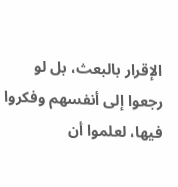الإقرار بالبعث، بل لو رجعوا إلى أنفسهم وفكروا فيها، لعلموا أن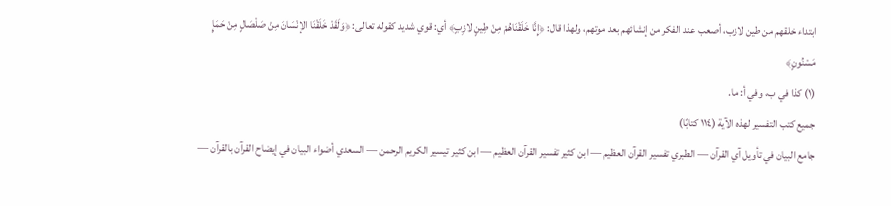ابتداء خلقهم من طين لازب، أصعب عند الفكر من إنشائهم بعد موتهم، ولهذا قال: ﴿إِنَّا خَلَقْنَاهُمْ مِنْ طِينٍ لازِبٍ﴾ أي: قوي شديد كقوله تعالى: ﴿وَلَقَدْ خَلَقْنَا الإنْسَانَ مِنْ صَلْصَالٍ مِنْ حَمَإٍ مَسْنُونٍ﴾
(١) كذا في ب، وفي أ: ما.
جميع كتب التفسير لهذه الآية (١١٤ كتابًا)
جامع البيان في تأويل آي القرآن — الطبري تفسير القرآن العظيم — ابن كثير تفسير القرآن العظيم — ابن كثير تيسير الكريم الرحمن — السعدي أضواء البيان في إيضاح القرآن بالقرآن —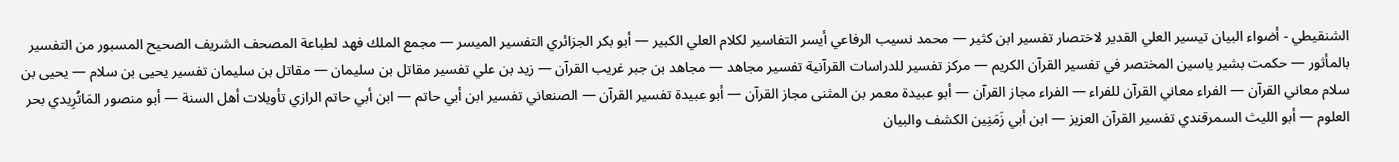الشنقيطي - أضواء البيان تيسير العلي القدير لاختصار تفسير ابن كثير — محمد نسيب الرفاعي أيسر التفاسير لكلام العلي الكبير — أبو بكر الجزائري التفسير الميسر — مجمع الملك فهد لطباعة المصحف الشريف الصحيح المسبور من التفسير بالمأثور — حكمت بشير ياسين المختصر في تفسير القرآن الكريم — مركز تفسير للدراسات القرآنية تفسير مجاهد — مجاهد بن جبر غريب القرآن — زيد بن علي تفسير مقاتل بن سليمان — مقاتل بن سليمان تفسير يحيى بن سلام — يحيى بن سلام معاني القرآن — الفراء معاني القرآن للفراء — الفراء مجاز القرآن — أبو عبيدة معمر بن المثنى مجاز القرآن — أبو عبيدة تفسير القرآن — الصنعاني تفسير ابن أبي حاتم — ابن أبي حاتم الرازي تأويلات أهل السنة — أبو منصور المَاتُرِيدي بحر العلوم — أبو الليث السمرقندي تفسير القرآن العزيز — ابن أبي زَمَنِين الكشف والبيان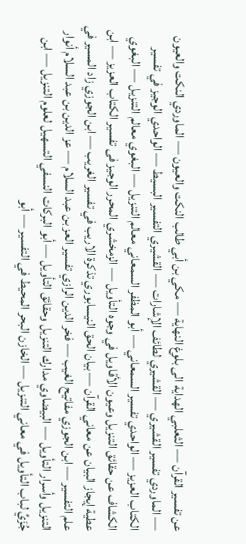عن تفسير القرآن — الثعلبي الهداية الى بلوغ النهاية — مكي بن أبي طالب النكت والعيون — الماوردي النكت والعيون — الماوردي تفسير القشيري — القشيري لطائف الإشارات — القشيري التفسير البسيط — الواحدي الوجيز في تفسير الكتاب العزيز — الواحدي تفسير السمعاني — أبو المظفر السمعاني معالم التنزيل — البغوي معالم التنزيل — البغوي الكشاف عن حقائق التنزيل وعيون الأقاويل في وجوه التأويل — الزمخشري المحرر الوجيز فى تفسير الكتاب العزيز — ابن عطية إيجاز البيان عن معاني القرآن — بيان الحق النيسابوري تذكرة الاريب في تفسير الغريب — ابن الجوزي زاد المسير في علم التفسير — ابن الجوزي مفاتيح الغيب — فخر الدين الرازي تفسير العز بن عبد السلام — عز الدين بن عبد السلام أنوار التنزيل وأسرار التأويل — البيضاوي مدارك التنزيل وحقائق التأويل — أبو البركات النسفي التسهيل لعلوم التنزيل — ابن جُزَيِّ لباب التأويل في معاني التنزيل — الخازن البحر المحيط في التفسير — أبو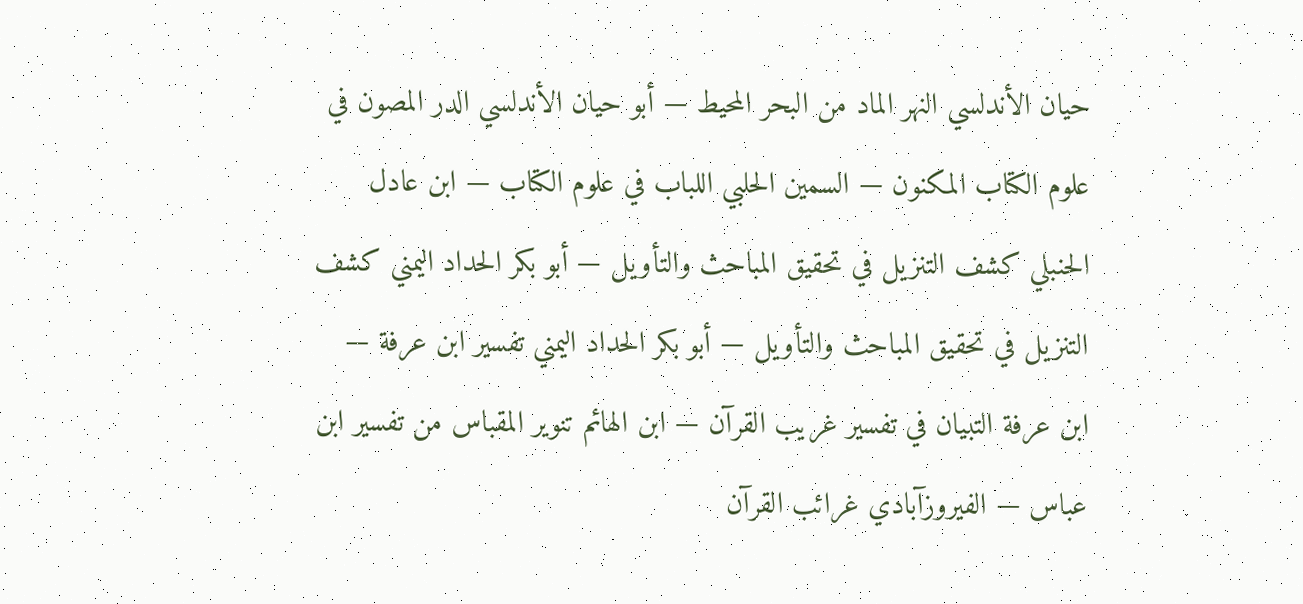حيان الأندلسي النهر الماد من البحر المحيط — أبو حيان الأندلسي الدر المصون في علوم الكتاب المكنون — السمين الحلبي اللباب في علوم الكتاب — ابن عادل الحنبلي كشف التنزيل في تحقيق المباحث والتأويل — أبو بكر الحداد اليمني كشف التنزيل في تحقيق المباحث والتأويل — أبو بكر الحداد اليمني تفسير ابن عرفة — ابن عرفة التبيان في تفسير غريب القرآن — ابن الهائم تنوير المقباس من تفسير ابن عباس — الفيروزآبادي غرائب القرآن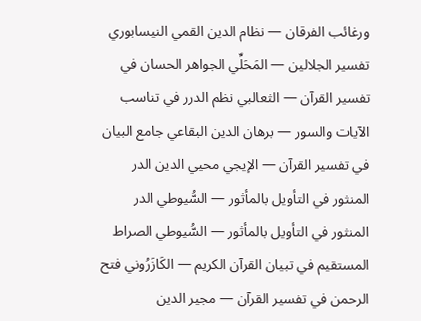ورغائب الفرقان — نظام الدين القمي النيسابوري تفسير الجلالين — المَحَلِّي الجواهر الحسان في تفسير القرآن — الثعالبي نظم الدرر في تناسب الآيات والسور — برهان الدين البقاعي جامع البيان في تفسير القرآن — الإيجي محيي الدين الدر المنثور في التأويل بالمأثور — السُّيوطي الدر المنثور في التأويل بالمأثور — السُّيوطي الصراط المستقيم في تبيان القرآن الكريم — الكَازَرُوني فتح الرحمن في تفسير القرآن — مجير الدين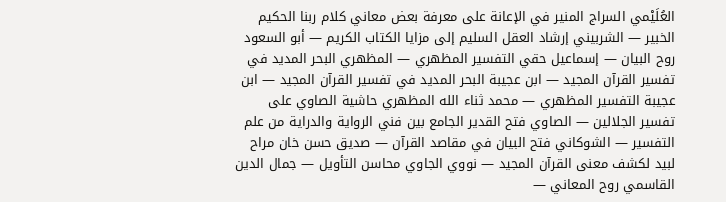العُلَيْمي السراج المنير في الإعانة على معرفة بعض معاني كلام ربنا الحكيم الخبير — الشربيني إرشاد العقل السليم إلى مزايا الكتاب الكريم — أبو السعود روح البيان — إسماعيل حقي التفسير المظهري — المظهري البحر المديد في تفسير القرآن المجيد — ابن عجيبة البحر المديد في تفسير القرآن المجيد — ابن عجيبة التفسير المظهري — محمد ثناء الله المظهري حاشية الصاوي على تفسير الجلالين — الصاوي فتح القدير الجامع بين فني الرواية والدراية من علم التفسير — الشوكاني فتح البيان في مقاصد القرآن — صديق حسن خان مراح لبيد لكشف معنى القرآن المجيد — نووي الجاوي محاسن التأويل — جمال الدين القاسمي روح المعاني —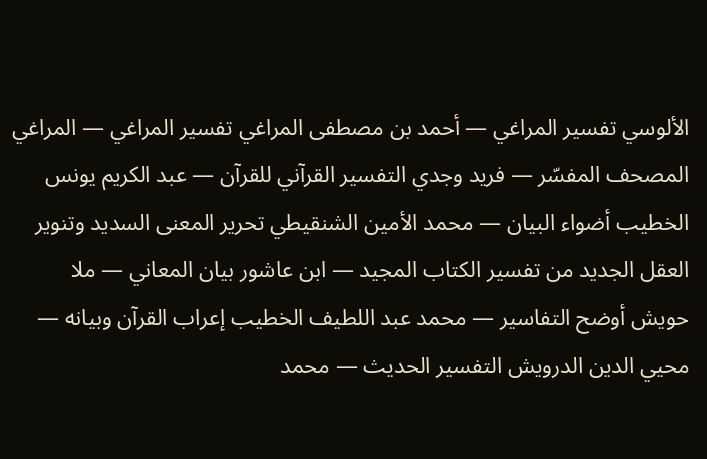الألوسي تفسير المراغي — أحمد بن مصطفى المراغي تفسير المراغي — المراغي المصحف المفسّر — فريد وجدي التفسير القرآني للقرآن — عبد الكريم يونس الخطيب أضواء البيان — محمد الأمين الشنقيطي تحرير المعنى السديد وتنوير العقل الجديد من تفسير الكتاب المجيد — ابن عاشور بيان المعاني — ملا حويش أوضح التفاسير — محمد عبد اللطيف الخطيب إعراب القرآن وبيانه — محيي الدين الدرويش التفسير الحديث — محمد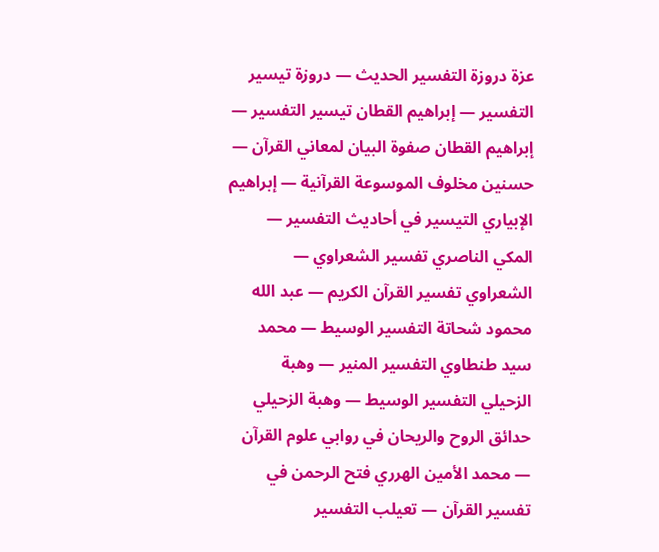عزة دروزة التفسير الحديث — دروزة تيسير التفسير — إبراهيم القطان تيسير التفسير — إبراهيم القطان صفوة البيان لمعاني القرآن — حسنين مخلوف الموسوعة القرآنية — إبراهيم الإبياري التيسير في أحاديث التفسير — المكي الناصري تفسير الشعراوي — الشعراوي تفسير القرآن الكريم — عبد الله محمود شحاتة التفسير الوسيط — محمد سيد طنطاوي التفسير المنير — وهبة الزحيلي التفسير الوسيط — وهبة الزحيلي حدائق الروح والريحان في روابي علوم القرآن — محمد الأمين الهرري فتح الرحمن في تفسير القرآن — تعيلب التفسير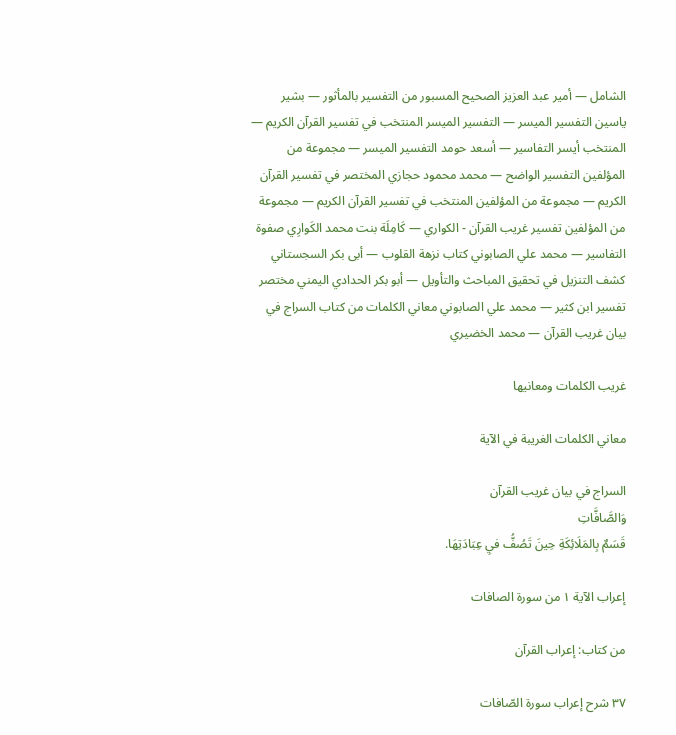الشامل — أمير عبد العزيز الصحيح المسبور من التفسير بالمأثور — بشير ياسين التفسير الميسر — التفسير الميسر المنتخب في تفسير القرآن الكريم — المنتخب أيسر التفاسير — أسعد حومد التفسير الميسر — مجموعة من المؤلفين التفسير الواضح — محمد محمود حجازي المختصر في تفسير القرآن الكريم — مجموعة من المؤلفين المنتخب في تفسير القرآن الكريم — مجموعة من المؤلفين تفسير غريب القرآن - الكواري — كَامِلَة بنت محمد الكَوارِي صفوة التفاسير — محمد علي الصابوني كتاب نزهة القلوب — أبى بكر السجستاني كشف التنزيل في تحقيق المباحث والتأويل — أبو بكر الحدادي اليمني مختصر تفسير ابن كثير — محمد علي الصابوني معاني الكلمات من كتاب السراج في بيان غريب القرآن — محمد الخضيري

غريب الكلمات ومعانيها

معاني الكلمات الغريبة في الآية

السراج في بيان غريب القرآن
وَالصَّافَّاتِ
قَسَمٌ بِالمَلَائِكَةِ حِينَ تَصُفُّ فيِ عِبَادَتِهَا.

إعراب الآية ١ من سورة الصافات

من كتاب: إعراب القرآن

٣٧ شرح إعراب سورة الصّافات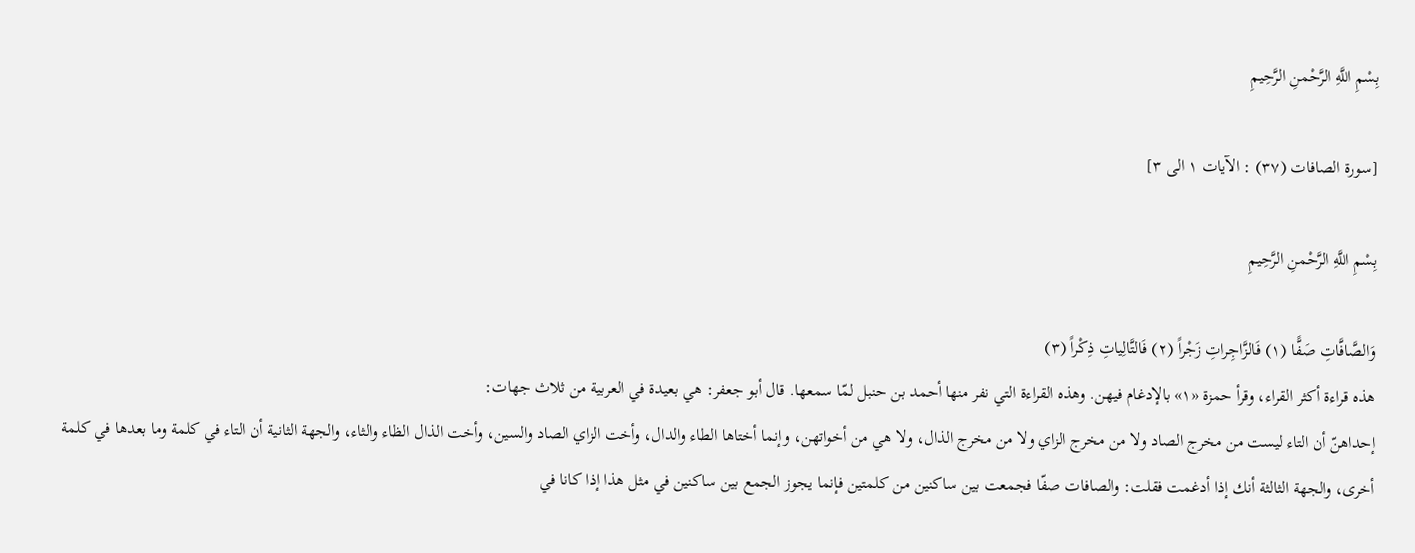بِسْمِ اللَّهِ الرَّحْمنِ الرَّحِيمِ

[سورة الصافات (٣٧) : الآيات ١ الى ٣]

بِسْمِ اللَّهِ الرَّحْمنِ الرَّحِيمِ

وَالصَّافَّاتِ صَفًّا (١) فَالزَّاجِراتِ زَجْراً (٢) فَالتَّالِياتِ ذِكْراً (٣)
هذه قراءة أكثر القراء، وقرأ حمزة «١» بالإدغام فيهن. وهذه القراءة التي نفر منها أحمد بن حنبل لمّا سمعها. قال أبو جعفر: هي بعيدة في العربية من ثلاث جهات:
إحداهنّ أن التاء ليست من مخرج الصاد ولا من مخرج الزاي ولا من مخرج الذال، ولا هي من أخواتهن، وإنما أختاها الطاء والدال، وأخت الزاي الصاد والسين، وأخت الذال الظاء والثاء، والجهة الثانية أن التاء في كلمة وما بعدها في كلمة أخرى، والجهة الثالثة أنك إذا أدغمت فقلت: والصافات صفّا فجمعت بين ساكنين من كلمتين فإنما يجوز الجمع بين ساكنين في مثل هذا إذا كانا في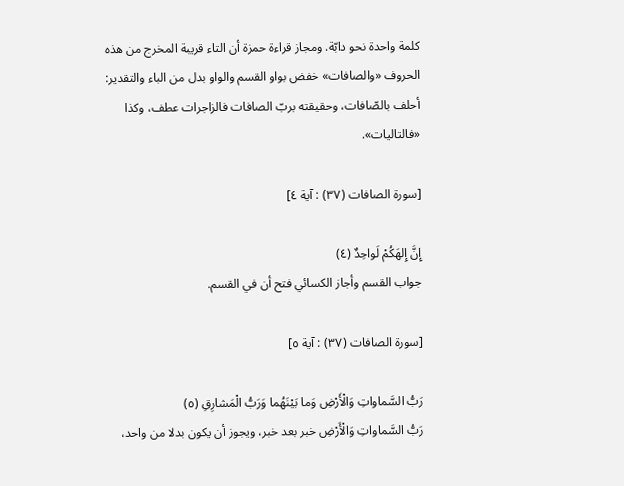كلمة واحدة نحو دابّة. ومجاز قراءة حمزة أن التاء قريبة المخرج من هذه الحروف «والصافات» خفض بواو القسم والواو بدل من الباء والتقدير: أحلف بالصّافات، وحقيقته بربّ الصافات فالزاجرات عطف، وكذا «فالتاليات».

[سورة الصافات (٣٧) : آية ٤]

إِنَّ إِلهَكُمْ لَواحِدٌ (٤)
جواب القسم وأجاز الكسائي فتح أن في القسم.

[سورة الصافات (٣٧) : آية ٥]

رَبُّ السَّماواتِ وَالْأَرْضِ وَما بَيْنَهُما وَرَبُّ الْمَشارِقِ (٥)
رَبُّ السَّماواتِ وَالْأَرْضِ خبر بعد خبر، ويجوز أن يكون بدلا من واحد،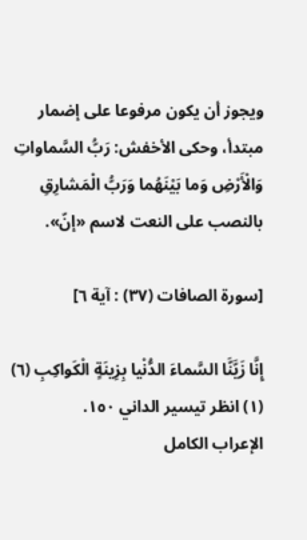ويجوز أن يكون مرفوعا على إضمار مبتدأ، وحكى الأخفش: رَبُّ السَّماواتِ وَالْأَرْضِ وَما بَيْنَهُما وَرَبُّ الْمَشارِقِ بالنصب على النعت لاسم «إنّ».

[سورة الصافات (٣٧) : آية ٦]

إِنَّا زَيَّنَّا السَّماءَ الدُّنْيا بِزِينَةٍ الْكَواكِبِ (٦)
(١) انظر تيسير الداني ١٥٠.
الإعراب الكامل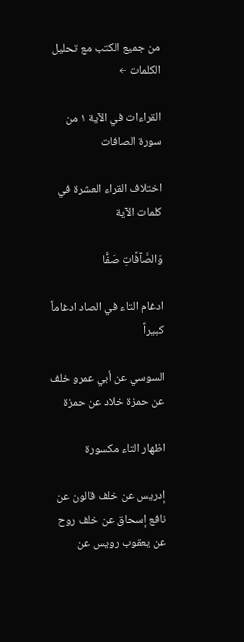من جميع الكتب مع تحليل الكلمات ←

القراءات في الآية ١ من سورة الصافات

اختلاف القراء العشرة في كلمات الآية

وَالصَّآفَّاتِ صَفًّا

ادغام التاء في الصاد ادغاماً كبيراً

السوسي عن أبي عمرو خلف عن حمزة خلاد عن حمزة

اظهار التاء مكسورة

إدريس عن خلف قالون عن نافع إسحاق عن خلف روح عن يعقوب رويس عن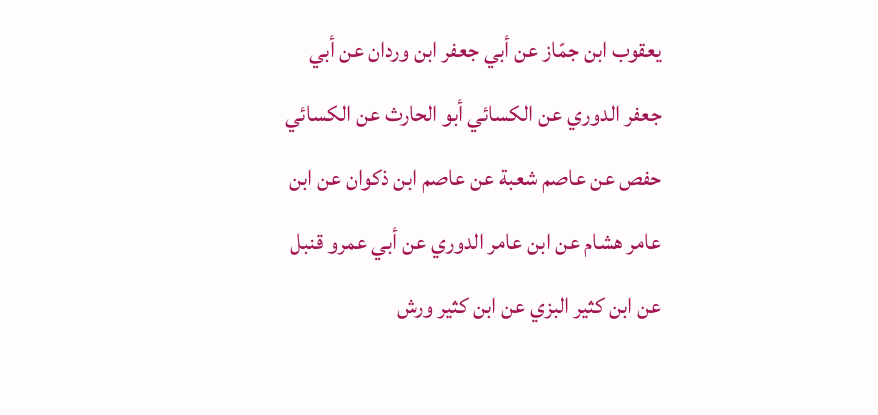يعقوب ابن جمّاز عن أبي جعفر ابن وردان عن أبي جعفر الدوري عن الكسائي أبو الحارث عن الكسائي حفص عن عاصم شعبة عن عاصم ابن ذكوان عن ابن عامر هشام عن ابن عامر الدوري عن أبي عمرو قنبل عن ابن كثير البزي عن ابن كثير ورش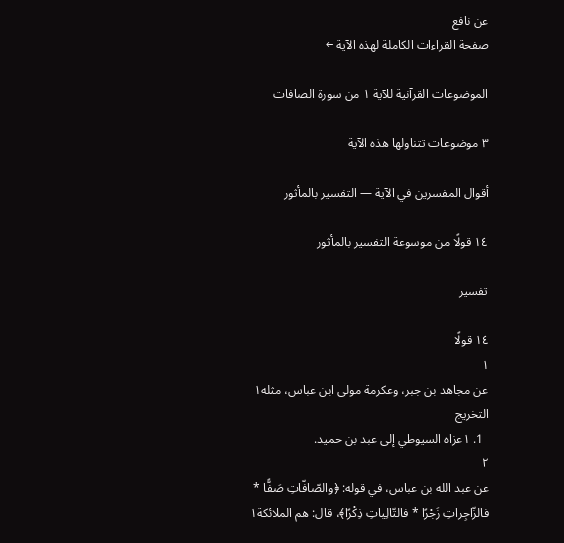عن نافع
صفحة القراءات الكاملة لهذه الآية ←

الموضوعات القرآنية للآية ١ من سورة الصافات

٣ موضوعات تتناولها هذه الآية

أقوال المفسرين في الآية — التفسير بالمأثور

١٤ قولًا من موسوعة التفسير بالمأثور

تفسير

١٤ قولًا
١
عن مجاهد بن جبر، وعكرمة مولى ابن عباس، مثله١
التخريج
  1. ١عزاه السيوطي إلى عبد بن حميد.
٢
عن عبد الله بن عباس، في قوله: ﴿والصّافّاتِ صَفًّا * فالزّاجِراتِ زَجْرًا * فالتّالِياتِ ذِكْرًا﴾، قال: هم الملائكة١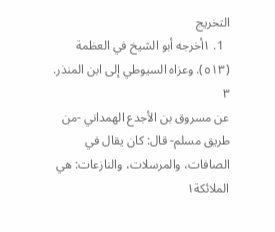التخريج
  1. ١أخرجه أبو الشيخ في العظمة (٥١٣). وعزاه السيوطي إلى ابن المنذر.
٣
عن مسروق بن الأجدع الهمداني -من طريق مسلم- قال: كان يقال في الصافات، والمرسلات، والنازعات: هي الملائكة١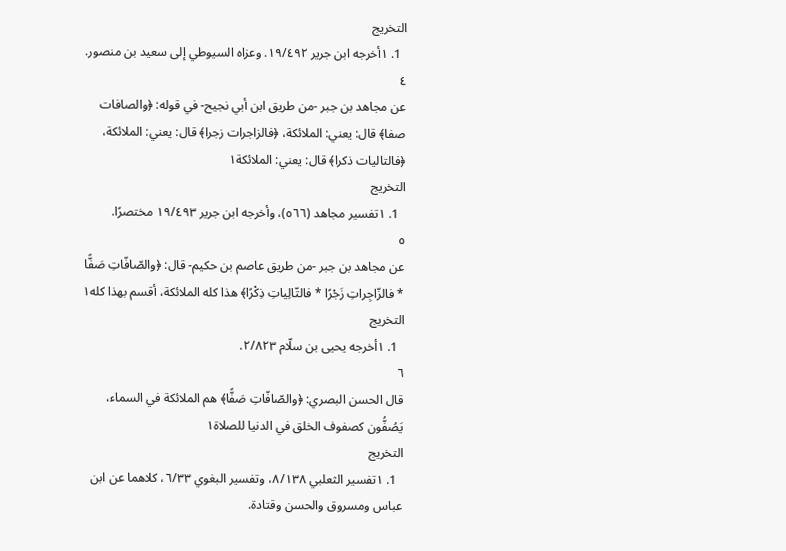التخريج
  1. ١أخرجه ابن جرير ١٩/٤٩٢. وعزاه السيوطي إلى سعيد بن منصور.
٤
عن مجاهد بن جبر -من طريق ابن أبي نجيح- في قوله: ﴿والصافات صفا﴾ قال: يعني: الملائكة، ﴿فالزاجرات زجرا﴾ قال: يعني: الملائكة، ﴿فالتاليات ذكرا﴾ قال: يعني: الملائكة١
التخريج
  1. ١تفسير مجاهد (٥٦٦)، وأخرجه ابن جرير ١٩/٤٩٣ مختصرًا.
٥
عن مجاهد بن جبر -من طريق عاصم بن حكيم- قال: ﴿والصّافّاتِ صَفًّا * فالزّاجِراتِ زَجْرًا * فالتّالِياتِ ذِكْرًا﴾ هذا كله الملائكة، أقسم بهذا كله١
التخريج
  1. ١أخرجه يحيى بن سلّام ٢/٨٢٣.
٦
قال الحسن البصري: ﴿والصّافّاتِ صَفًّا﴾ هم الملائكة في السماء، يَصُفُّون كصفوف الخلق في الدنيا للصلاة١
التخريج
  1. ١تفسير الثعلبي ٨/١٣٨، وتفسير البغوي ٦/٣٣، كلاهما عن ابن عباس ومسروق والحسن وقتادة.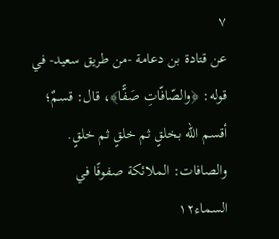٧
عن قتادة بن دعامة -من طريق سعيد- في قوله: ﴿والصّافّاتِ صَفًّا﴾، قال: قسمٌ؛ أقسم الله بخلقٍ ثم خلقٍ ثم خلقٍ. والصافات: الملائكة صفوفًا في السماء١٢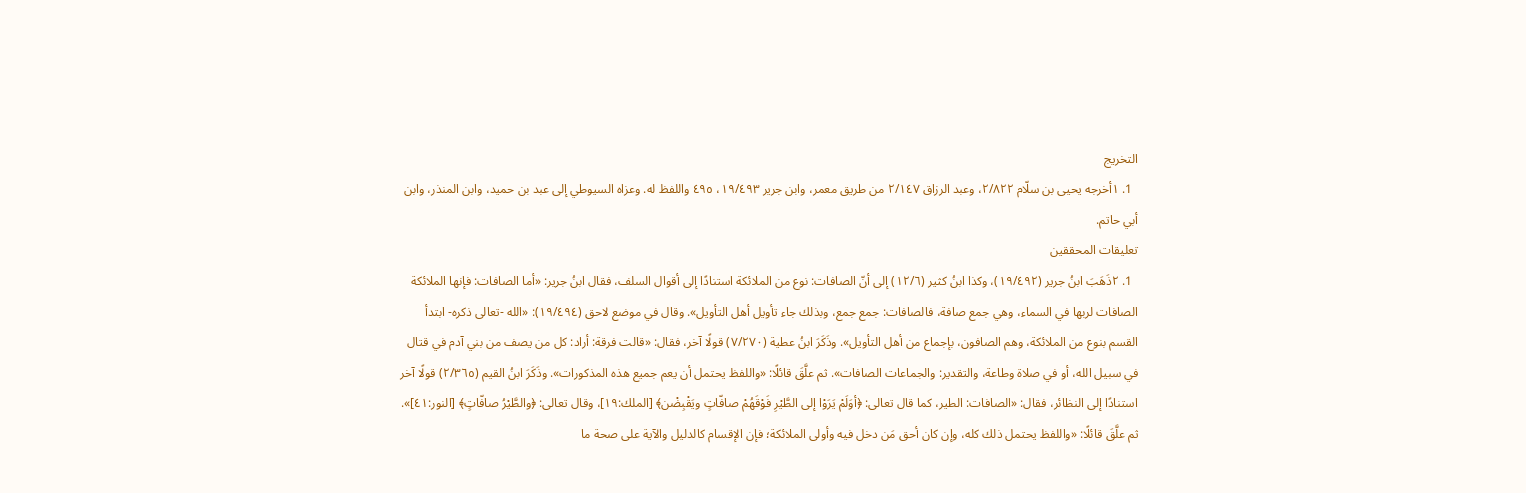التخريج
  1. ١أخرجه يحيى بن سلّام ٢/٨٢٢، وعبد الرزاق ٢/١٤٧ من طريق معمر، وابن جرير ١٩/٤٩٣، ٤٩٥ واللفظ له. وعزاه السيوطي إلى عبد بن حميد، وابن المنذر، وابن أبي حاتم.
تعليقات المحققين
  1. ٢ذَهَبَ ابنُ جرير (١٩/٤٩٢)، وكذا ابنُ كثير (١٢/٦) إلى أنّ الصافات: نوع من الملائكة استنادًا إلى أقوال السلف، فقال ابنُ جرير: «أما الصافات: فإنها الملائكة الصافات لربها في السماء، وهي جمع صافة، فالصافات: جمع جمع، وبذلك جاء تأويل أهل التأويل». وقال في موضع لاحق (١٩/٤٩٤): «الله -تعالى ذكره- ابتدأ القسم بنوع من الملائكة، وهم الصافون، بإجماع من أهل التأويل». وذَكَرَ ابنُ عطية (٧/٢٧٠) قولًا آخر، فقال: «قالت فرقة: أراد: كل من يصف من بني آدم في قتال في سبيل الله، أو في صلاة وطاعة، والتقدير: والجماعات الصافات». ثم علَّقَ قائلًا: «واللفظ يحتمل أن يعم جميع هذه المذكورات». وذَكَرَ ابنُ القيم (٢/٣٦٥) قولًا آخر استنادًا إلى النظائر، فقال: «الصافات: الطير، كما قال تعالى: ﴿أوَلَمْ يَرَوْا إلى الطَّيْرِ فَوْقَهُمْ صافّاتٍ ويَقْبِضْن﴾ [الملك:١٩]، وقال تعالى: ﴿والطَّيْرُ صافّاتٍ﴾ [النور:٤١]». ثم علَّقَ قائلًا: «واللفظ يحتمل ذلك كله، وإن كان أحق مَن دخل فيه وأولى الملائكة؛ فإن الإقسام كالدليل والآية على صحة ما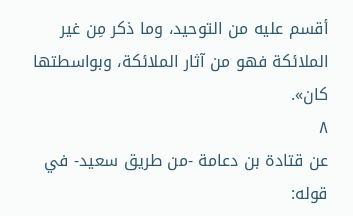أقسم عليه من التوحيد، وما ذكر مِن غير الملائكة فهو من آثار الملائكة، وبواسطتها كان».
٨
عن قتادة بن دعامة -من طريق سعيد- في قوله: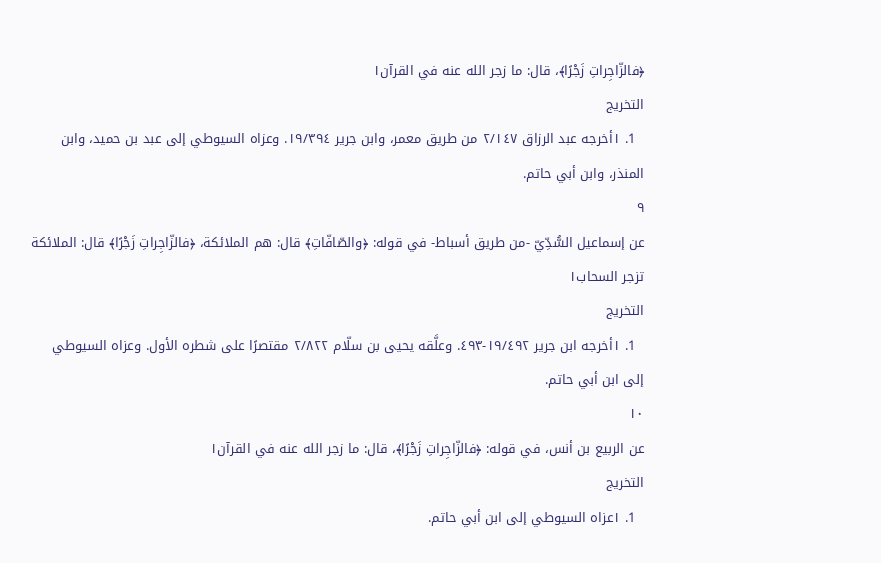﴿فالزّاجِراتِ زَجْرًا﴾، قال: ما زجر الله عنه في القرآن١
التخريج
  1. ١أخرجه عبد الرزاق ٢/١٤٧ من طريق معمر، وابن جرير ١٩/٣٩٤. وعزاه السيوطي إلى عبد بن حميد، وابن المنذر، وابن أبي حاتم.
٩
عن إسماعيل السُّدِّيّ -من طريق أسباط- في قوله: ﴿والصّافّاتِ﴾ قال: هم الملائكة، ﴿فالزّاجِراتِ زَجْرًا﴾ قال: الملائكة تزجر السحاب١
التخريج
  1. ١أخرجه ابن جرير ١٩/٤٩٢-٤٩٣. وعلَّقه يحيى بن سلّام ٢/٨٢٢ مقتصرًا على شطره الأول. وعزاه السيوطي إلى ابن أبي حاتم.
١٠
عن الربيع بن أنس، في قوله: ﴿فالزّاجِراتِ زَجْرًا﴾، قال: ما زجر الله عنه في القرآن١
التخريج
  1. ١عزاه السيوطي إلى ابن أبي حاتم.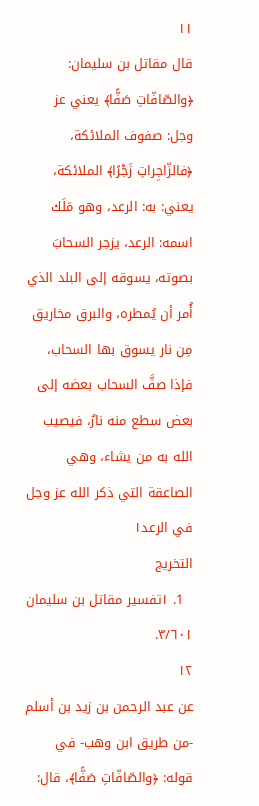١١
قال مقاتل بن سليمان: ﴿والصّافّاتِ صَفًّا﴾ يعني عز وجل: صفوف الملائكة، ﴿فالزّاجِراتِ زَجْرًا﴾ الملائكة، يعني: به: الرعد، وهو مَلَك اسمه: الرعد، يزجر السحابَ بصوته، يسوقه إلى البلد الذي أُمر أن يُمطره، والبرق مخاريق مِن نار يسوق بها السحاب، فإذا صفَّ السحاب بعضه إلى بعض سطع منه نارٌ، فيصيب الله به من يشاء، وهي الصاعقة التي ذكر الله عز وجل في الرعد١
التخريج
  1. ١تفسير مقاتل بن سليمان ٣/٦٠١.
١٢
عن عبد الرحمن بن زيد بن أسلم -من طريق ابن وهب- في قوله: ﴿والصّافّاتِ صَفًّا﴾، قال: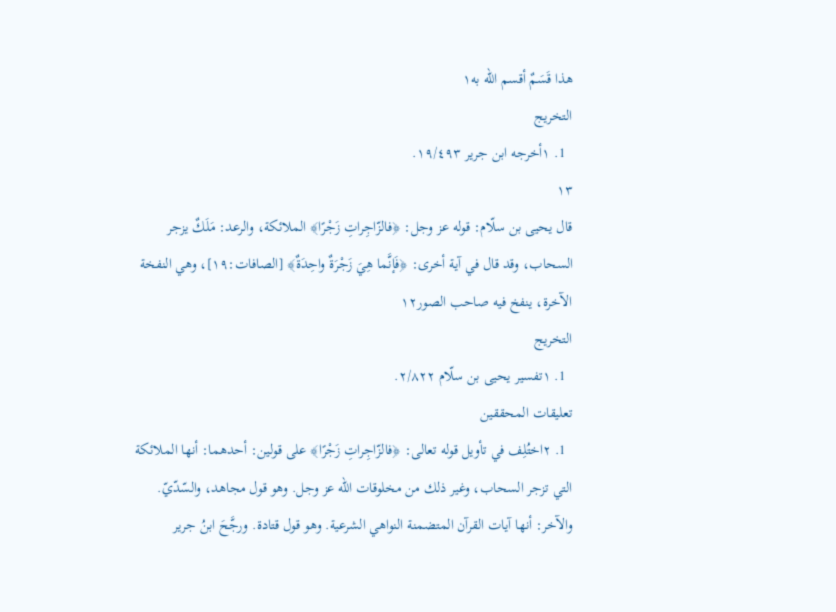هذا قَسَمٌ أقسم الله به١
التخريج
  1. ١أخرجه ابن جرير ١٩/٤٩٣.
١٣
قال يحيى بن سلّام: قوله عز وجل: ﴿فالزّاجِراتِ زَجْرًا﴾ الملائكة، والرعد: مَلَكٌ يزجر السحاب، وقد قال في آية أخرى: ﴿فَإنَّما هِيَ زَجْرَةٌ واحِدَةٌ﴾ [الصافات:١٩]، وهي النفخة الآخرة، ينفخ فيه صاحب الصور١٢
التخريج
  1. ١تفسير يحيى بن سلّام ٢/٨٢٢.
تعليقات المحققين
  1. ٢اختُلِف في تأويل قوله تعالى: ﴿فالزّاجِراتِ زَجْرًا﴾ على قولين: أحدهما: أنها الملائكة التي تزجر السحاب، وغير ذلك من مخلوقات الله عز وجل. وهو قول مجاهد، والسّدّيّ. والآخر: أنها آيات القرآن المتضمنة النواهي الشرعية. وهو قول قتادة. ورجَّحَ ابنُ جرير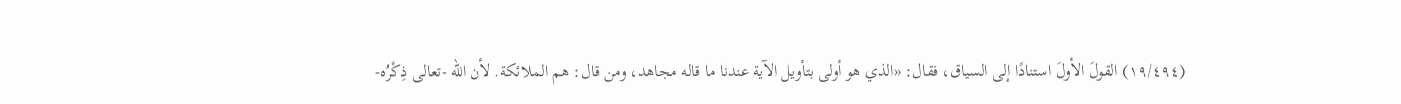(١٩/٤٩٤) القولَ الأولَ استنادًا إلى السياق، فقال: «الذي هو أولى بتأويل الآية عندنا ما قاله مجاهد، ومن قال: هم الملائكة. لأن الله -تعالى ذِكْرُه-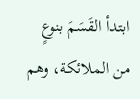ابتدأ القَسَمَ بنوعٍ من الملائكة، وهم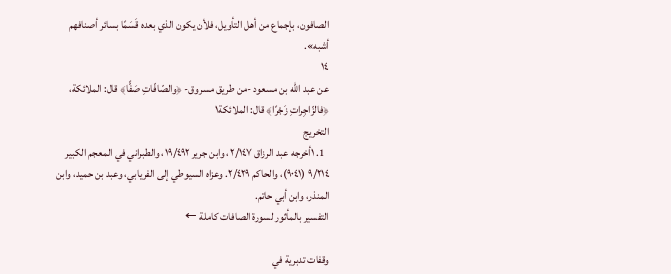الصافون، بإجماع من أهل التأويل، فلأن يكون الذي بعده قَسَمًا بسائر أصنافهم أشبه».
١٤
عن عبد الله بن مسعود -من طريق مسروق- ﴿والصّافّاتِ صَفًّا﴾ قال: الملائكة، ﴿فالزّاجِراتِ زَجْرًا﴾ قال: الملائكة١
التخريج
  1. ١أخرجه عبد الرزاق ٢/١٤٧، وابن جرير ١٩/٤٩٢، والطبراني في المعجم الكبير ٩/٢١٤ (٩٠٤١)، والحاكم ٢/٤٢٩. وعزاه السيوطي إلى الفريابي، وعبد بن حميد، وابن المنذر، وابن أبي حاتم.
التفسير بالمأثور لسورة الصافات كاملة ←

وقفات تدبرية في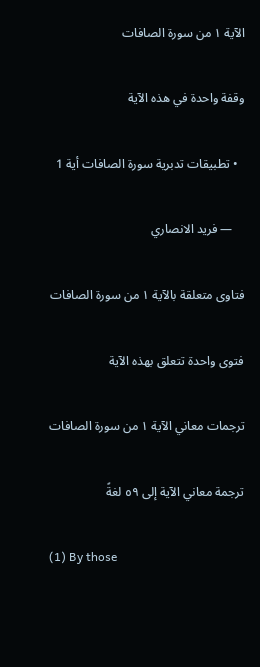الآية ١ من سورة الصافات

وقفة واحدة في هذه الآية

  • تطبيقات تدبرية سورة الصافات أية 1

    — فريد الانصاري

فتاوى متعلقة بالآية ١ من سورة الصافات

فتوى واحدة تتعلق بهذه الآية

ترجمات معاني الآية ١ من سورة الصافات

ترجمة معاني الآية إلى ٥٩ لغةً

(1) By those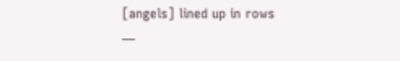[angels] lined up in rows
—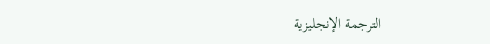الترجمة الإنجليزية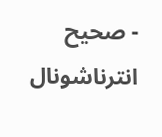- صحيح انترناشونال